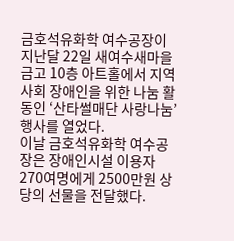금호석유화학 여수공장이 지난달 22일 새여수새마을금고 10층 아트홀에서 지역사회 장애인을 위한 나눔 활동인 ‘산타썰매단 사랑나눔’ 행사를 열었다.
이날 금호석유화학 여수공장은 장애인시설 이용자 270여명에게 2500만원 상당의 선물을 전달했다.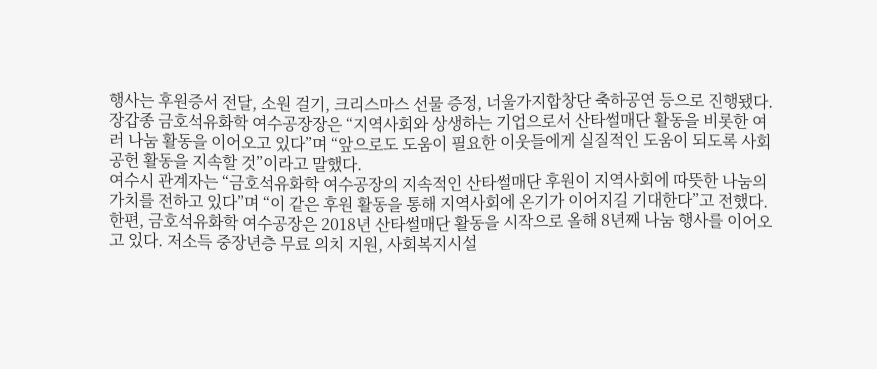행사는 후원증서 전달, 소원 걸기, 크리스마스 선물 증정, 너울가지합창단 축하공연 등으로 진행됐다.
장갑종 금호석유화학 여수공장장은 “지역사회와 상생하는 기업으로서 산타썰매단 활동을 비롯한 여러 나눔 활동을 이어오고 있다”며 “앞으로도 도움이 필요한 이웃들에게 실질적인 도움이 되도록 사회공헌 활동을 지속할 것”이라고 말했다.
여수시 관계자는 “금호석유화학 여수공장의 지속적인 산타썰매단 후원이 지역사회에 따뜻한 나눔의 가치를 전하고 있다”며 “이 같은 후원 활동을 통해 지역사회에 온기가 이어지길 기대한다”고 전했다.
한편, 금호석유화학 여수공장은 2018년 산타썰매단 활동을 시작으로 올해 8년째 나눔 행사를 이어오고 있다. 저소득 중장년층 무료 의치 지원, 사회복지시설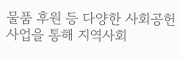물품 후원 등 다양한 사회공헌사업을 통해 지역사회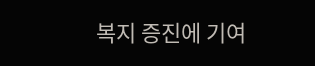복지 증진에 기여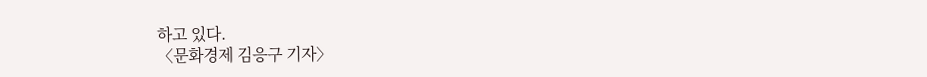하고 있다.
〈문화경제 김응구 기자〉